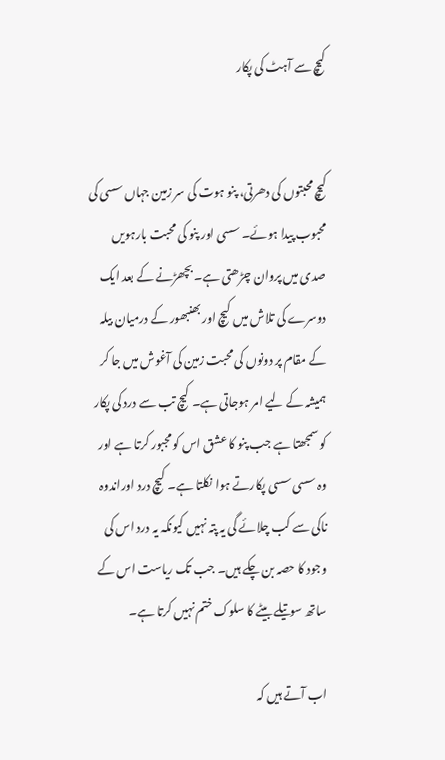کیچ سے آہٹ کی پکار


کیچ محبتوں کی دھرتی، پنو ہوت کی سر زمین جہاں سسی کی محبوب پیدا ہوئے۔ سسی اور پنو کی محبت بارہویں صدی میں پروان چڑھتی ہے۔ بچھڑنے کے بعد ایک دوسرے کی تلاش میں کیچ اور بھنبھور کے درمیان بیلہ کے مقام پر دونوں کی محبت زمین کی آغوش میں جا کر ہمیشہ کے لیے امر ہوجاتی ہے۔ کیچ تب سے درد کی پکار کو سمجھتا ہے جب پنو کا عشق اس کو مجبور کرتا ہے اور وہ سسی سسی پکارتے ہوا نکلتا ہے۔ کیچ درد اوراندوہ ناکی سے کب چلائے گی یہ پتہ نہیں کیونکہ یہ درد اس کی وجود کا حصہ بن چکے ہیں۔ جب تک ریاست اس کے ساتھ سوتیلے بیٹے کا سلوک ختم نہیں کرتا ہے۔

اب آتے ہیں کہ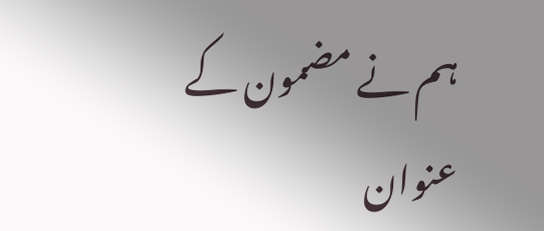ہم نے مضمون کے عنوان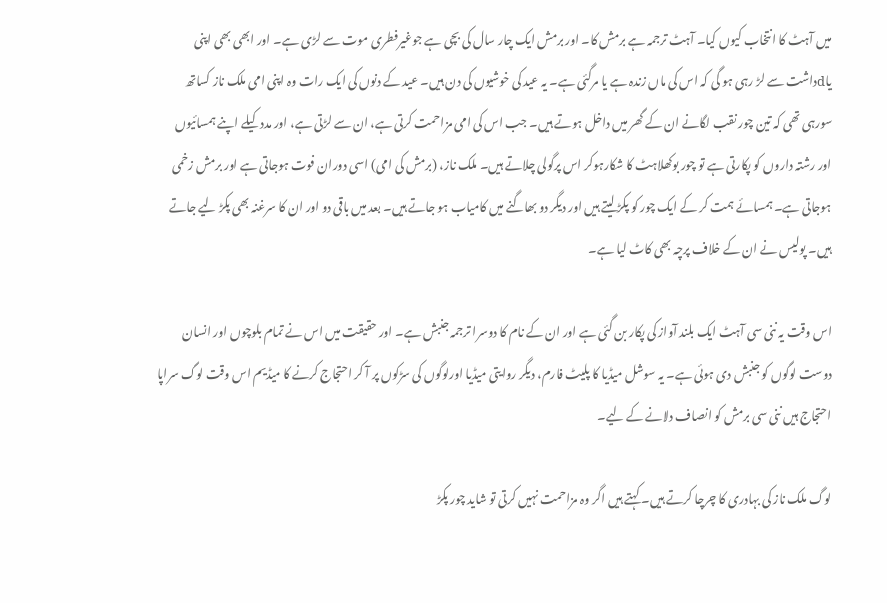میں آہٹ کا انتخاب کیوں کیا۔ آہٹ ترجمہ ہے برمش کا۔ اور برمش ایک چار سال کی بچی ہے جوغیرفطری موت سے لڑی ہے۔ اور ابھی بھی اپنی یاdداشت سے لڑ رہی ہو گی کہ اس کی ماں زندہ ہے یا مرگئی ہے۔ یہ عید کی خوشیوں کی دن ہیں۔ عید کے دنوں کی ایک رات وہ اپنی امی ملک ناز کساتھ سورہی تھی کہ تین چور نقب لگانے ان کے گھر میں داخل ہوتے ہیں۔ جب اس کی امی مزاحمت کرتی ہے، ان سے لڑتی ہے، اور مدد کیلے اپنے ہمسائیوں اور رشتہ داروں کو پکارتی ہے تو چور بوکھلاہٹ کا شکارہوکر اس پرگولی چلاتے ہیں۔ ملک ناز، (برمش کی امی) اسی دوران فوت ہوجاتی ہے اور برمش زخمی ہوجاتی ہے۔ ہمسائے ہمت کر کے ایک چور کو پکڑ لیتے ہیں اور دیگر دو بھاگنے میں کامیاب ہو جاتے ہیں۔ بعد میں باقی دو اور ان کا سرغنہ بھی پکڑ لیے جاتے ہیں۔ پولیس نے ان کے خلاف پرچہ بھی کاٹ لیا ہے۔

اس وقت یہ ننی سی آہٹ ایک بلند آواز کی پکار بن گئی ہے اور ان کے نام کا دوسرا ترجمہ جنبش ہے۔ اور حقیقت میں اس نے تمام بلوچوں اور انسان دوست لوگوں کو جنبش دی ہوئی ہے۔ یہ سوشل میڈیا کا پلیٹ فارم، دیگر روایتی میڈیا اورلوگوں کی سڑکوں پر آ کر احتجاج کرنے کا میڈیم اس وقت لوگ سراپا احتجاج ہیں ننی سی برمش کو انصاف دلانے کے لیے۔

لوگ ملک ناز کی بہادری کا چرچا کرتے ہیں۔ کہتے ہیں اگر وہ مزاحمت نہیں کرتی تو شاید چور پکڑ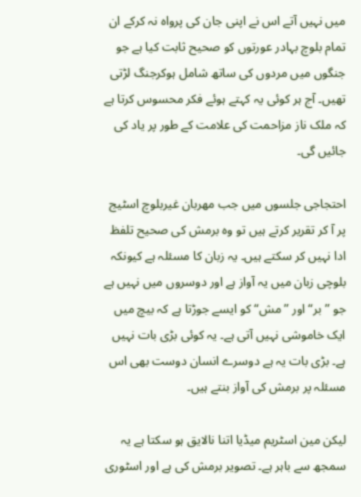میں نہیں آتے اس نے اپنی جان کی پرواہ نہ کرکے ان تمام بلوچ بہادر عورتوں کو صحیح ثابت کیا ہے جو جنگوں میں مردوں کی ساتھ شامل ہوکرجنگ لڑتی تھیں۔ آج ہر کوئی یہ کہتے ہوئے فکر محسوس کرتا ہے کہ ملک ناز مزاحمت کی علامت کے طور پر یاد کی جائیں گی۔

احتجاجی جلسوں میں جب مھربان غیربلوچ اسٹیج پر آ کر تقریر کرتے ہیں تو وہ برمش کی صحیح تلفظ ادا نہیں کر سکتے ہیں۔ یہ زبان کا مسئلہ ہے کیونکہ بلوچی زبان میں یہ آواز ہے اور دوسروں میں نہیں ہے جو ”بر“ اور ”مش“ کو ایسے جوڑتا ہے کہ بیچ میں ایک خاموشی نہیں آتی ہے۔ یہ کوئی بڑی بات نہیں ہے۔ بڑی بات یہ ہے دوسرے انسان دوست بھی اس مسئلہ پر برمش کی آواز بنتے ہیں۔

لیکن مین اسٹریم میڈیا اتنا نالایق ہو سکتا ہے یہ سمجھ سے باہر ہے۔ تصویر برمش کی ہے اور اسٹوری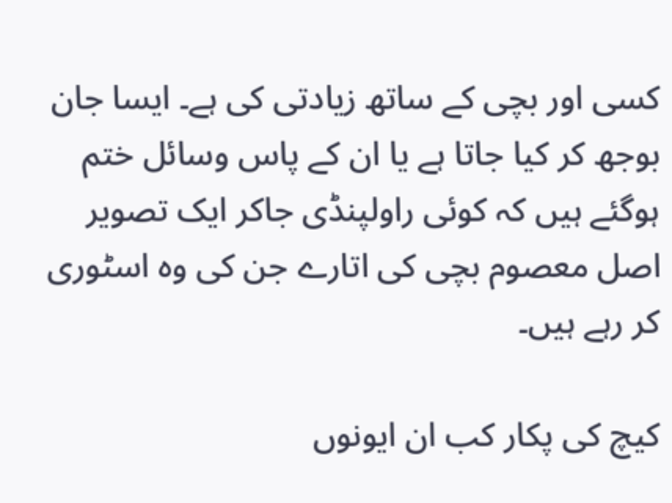کسی اور بچی کے ساتھ زیادتی کی ہے۔ ایسا جان بوجھ کر کیا جاتا ہے یا ان کے پاس وسائل ختم ہوگئے ہیں کہ کوئی راولپنڈی جاکر ایک تصویر اصل معصوم بچی کی اتارے جن کی وہ اسٹوری کر رہے ہیں۔

کیچ کی پکار کب ان ایونوں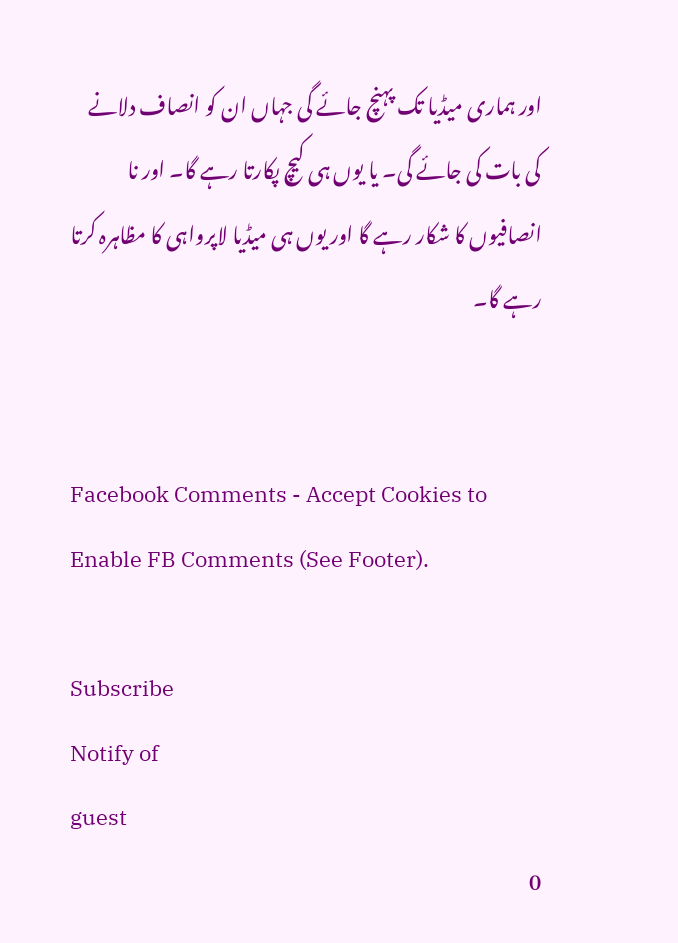اور ہماری میڈیا تک پہنچ جائے گی جہاں ان کو انصاف دلانے کی بات کی جائے گی۔ یا یوں ہی کیچ پکارتا رہے گا۔ اور نا انصافیوں کا شکار رہے گا اور یوں ہی میڈیا لاپرواہی کا مظاہرہ کرتا رہے گا۔


Facebook Comments - Accept Cookies to Enable FB Comments (See Footer).

Subscribe
Notify of
guest
0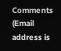Comments (Email address is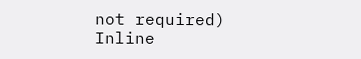not required)
Inline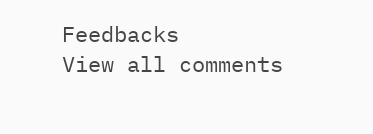Feedbacks
View all comments